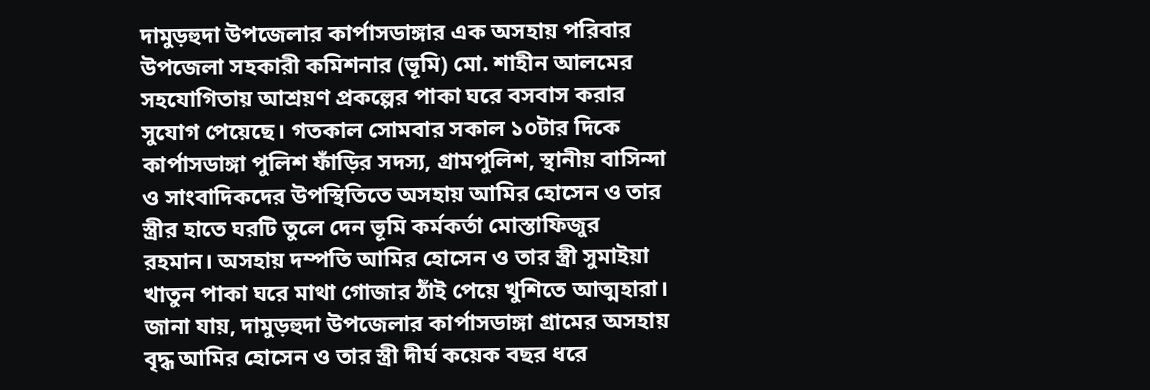দামুড়হুদা উপজেলার কার্পাসডাঙ্গার এক অসহায় পরিবার উপজেলা সহকারী কমিশনার (ভূমি) মো. শাহীন আলমের সহযোগিতায় আশ্রয়ণ প্রকল্পের পাকা ঘরে বসবাস করার সুযোগ পেয়েছে। গতকাল সোমবার সকাল ১০টার দিকে কার্পাসডাঙ্গা পুলিশ ফাঁড়ির সদস্য, গ্রামপুলিশ, স্থানীয় বাসিন্দা ও সাংবাদিকদের উপস্থিতিতে অসহায় আমির হোসেন ও তার স্ত্রীর হাতে ঘরটি তুলে দেন ভূমি কর্মকর্তা মোস্তাফিজুর রহমান। অসহায় দম্পতি আমির হোসেন ও তার স্ত্রী সুমাইয়া খাতুন পাকা ঘরে মাথা গোজার ঠাঁই পেয়ে খুশিতে আত্মহারা।
জানা যায়, দামুড়হুদা উপজেলার কার্পাসডাঙ্গা গ্রামের অসহায় বৃদ্ধ আমির হোসেন ও তার স্ত্রী দীর্ঘ কয়েক বছর ধরে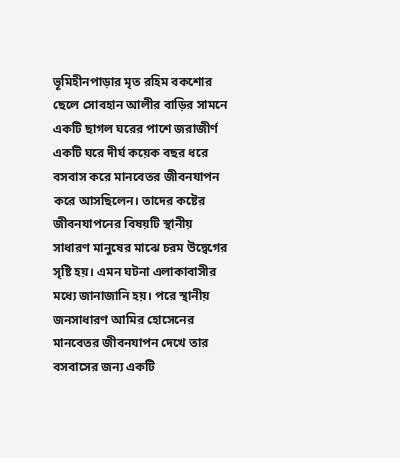ভূমিহীনপাড়ার মৃত রহিম বকশোর ছেলে সোবহান আলীর বাড়ির সামনে একটি ছাগল ঘরের পাশে জরাজীর্ণ একটি ঘরে দীর্ঘ কয়েক বছর ধরে বসবাস করে মানবেতর জীবনযাপন করে আসছিলেন। তাদের কষ্টের জীবনযাপনের বিষয়টি স্থানীয় সাধারণ মানুষের মাঝে চরম উদ্বেগের সৃষ্টি হয়। এমন ঘটনা এলাকাবাসীর মধ্যে জানাজানি হয়। পরে স্থানীয় জনসাধারণ আমির হোসেনের মানবেতর জীবনযাপন দেখে তার বসবাসের জন্য একটি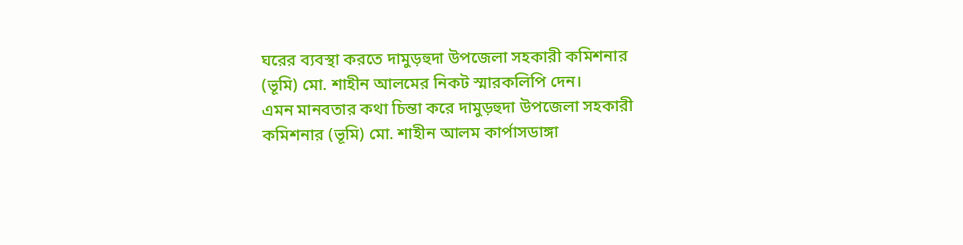ঘরের ব্যবস্থা করতে দামুড়হুদা উপজেলা সহকারী কমিশনার (ভূমি) মো. শাহীন আলমের নিকট স্মারকলিপি দেন।
এমন মানবতার কথা চিন্তা করে দামুড়হুদা উপজেলা সহকারী কমিশনার (ভূমি) মো. শাহীন আলম কার্পাসডাঙ্গা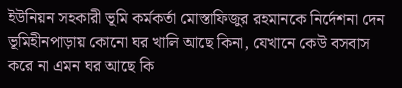ইউনিয়ন সহকারী ভূমি কর্মকর্তা মোস্তাফিজুর রহমানকে নির্দেশনা দেন ভূমিহীনপাড়ায় কোনো ঘর খালি আছে কিনা, যেখানে কেউ বসবাস করে না এমন ঘর আছে কি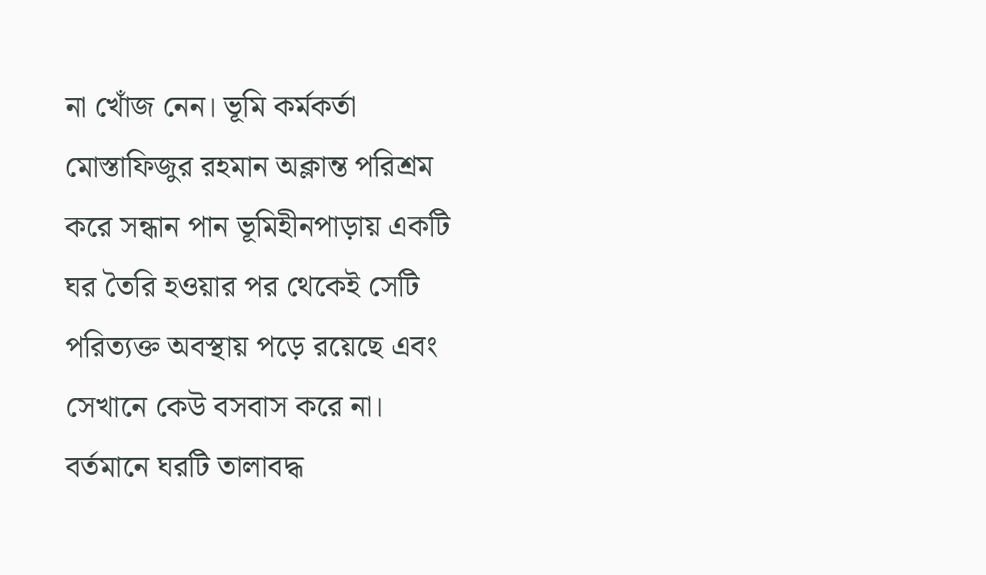না খোঁজ নেন। ভূমি কর্মকর্তা মোস্তাফিজুর রহমান অক্লান্ত পরিশ্রম করে সন্ধান পান ভূমিহীনপাড়ায় একটি ঘর তৈরি হওয়ার পর থেকেই সেটি পরিত্যক্ত অবস্থায় পড়ে রয়েছে এবং সেখানে কেউ বসবাস করে না। বর্তমানে ঘরটি তালাবদ্ধ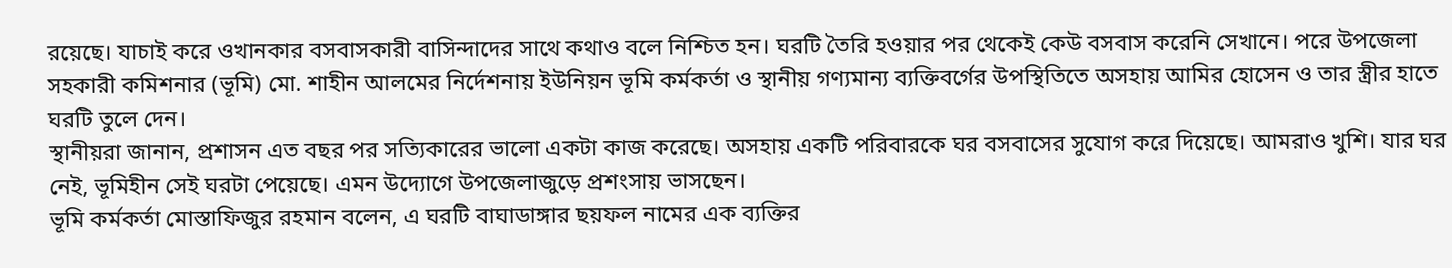রয়েছে। যাচাই করে ওখানকার বসবাসকারী বাসিন্দাদের সাথে কথাও বলে নিশ্চিত হন। ঘরটি তৈরি হওয়ার পর থেকেই কেউ বসবাস করেনি সেখানে। পরে উপজেলা সহকারী কমিশনার (ভূমি) মো. শাহীন আলমের নির্দেশনায় ইউনিয়ন ভূমি কর্মকর্তা ও স্থানীয় গণ্যমান্য ব্যক্তিবর্গের উপস্থিতিতে অসহায় আমির হোসেন ও তার স্ত্রীর হাতে ঘরটি তুলে দেন।
স্থানীয়রা জানান, প্রশাসন এত বছর পর সত্যিকারের ভালো একটা কাজ করেছে। অসহায় একটি পরিবারকে ঘর বসবাসের সুযোগ করে দিয়েছে। আমরাও খুশি। যার ঘর নেই, ভূমিহীন সেই ঘরটা পেয়েছে। এমন উদ্যোগে উপজেলাজুড়ে প্রশংসায় ভাসছেন।
ভূমি কর্মকর্তা মোস্তাফিজুর রহমান বলেন, এ ঘরটি বাঘাডাঙ্গার ছয়ফল নামের এক ব্যক্তির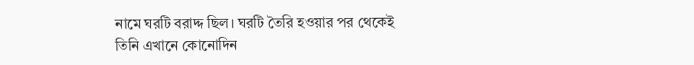নামে ঘরটি বরাদ্দ ছিল। ঘরটি তৈরি হওয়ার পর থেকেই তিনি এখানে কোনোদিন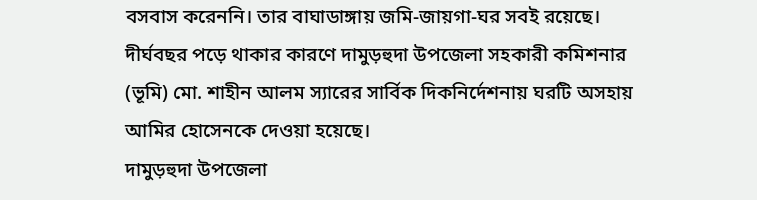বসবাস করেননি। তার বাঘাডাঙ্গায় জমি-জায়গা-ঘর সবই রয়েছে। দীর্ঘবছর পড়ে থাকার কারণে দামুড়হুদা উপজেলা সহকারী কমিশনার (ভূমি) মো. শাহীন আলম স্যারের সার্বিক দিকনির্দেশনায় ঘরটি অসহায় আমির হোসেনকে দেওয়া হয়েছে।
দামুড়হুদা উপজেলা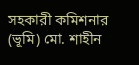সহকারী কমিশনার (ভূমি) মো. শাহীন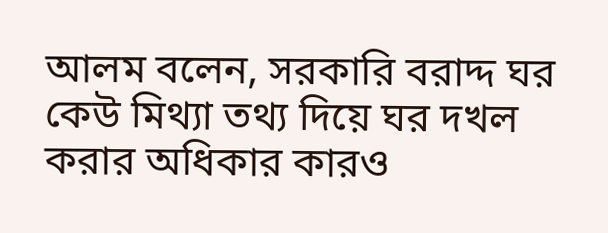আলম বলেন, সরকারি বরাদ্দ ঘর কেউ মিথ্যা তথ্য দিয়ে ঘর দখল করার অধিকার কারও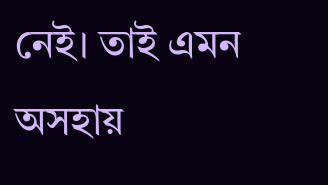নেই। তাই এমন অসহায়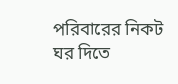পরিবারের নিকট ঘর দিতে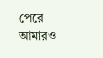পেরে আমারও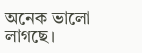অনেক ভালো লাগছে।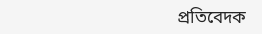প্রতিবেদক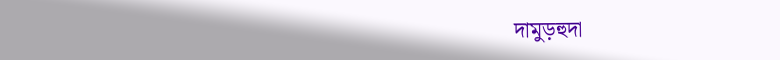দামুড়হুদা